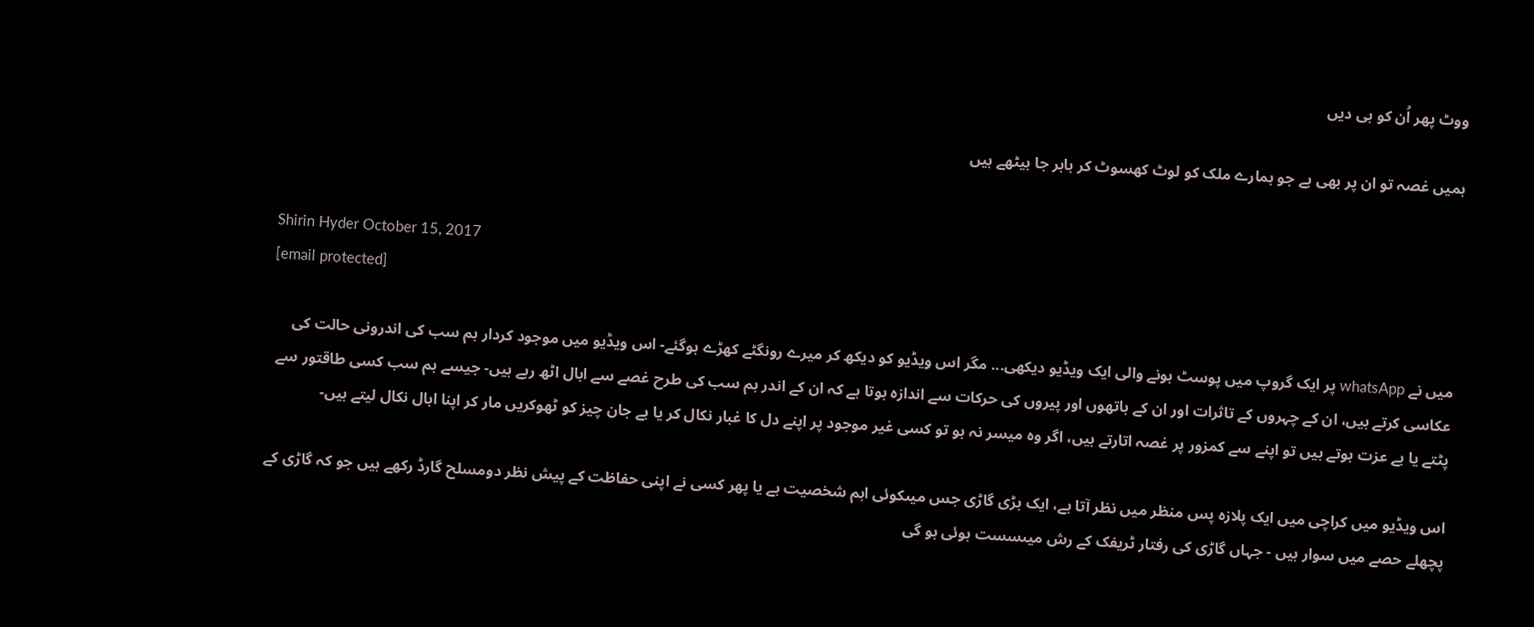ووٹ پھر اُن کو ہی دیں

ہمیں غصہ تو ان پر بھی ہے جو ہمارے ملک کو لوٹ کھسوٹ کر باہر جا بیٹھے ہیں


Shirin Hyder October 15, 2017
[email protected]

میں نے whatsApp پر ایک گروپ میں پوسٹ ہونے والی ایک ویڈیو دیکھی... مگر اس ویڈیو کو دیکھ کر میرے رونگٹے کھڑے ہوگئے- اس ویڈیو میں موجود کردار ہم سب کی اندرونی حالت کی عکاسی کرتے ہیں، ان کے چہروں کے تاثرات اور ان کے ہاتھوں اور پیروں کی حرکات سے اندازہ ہوتا ہے کہ ان کے اندر ہم سب کی طرح غصے سے ابال اٹھ رہے ہیں- جیسے ہم سب کسی طاقتور سے پٹتے یا بے عزت ہوتے ہیں تو اپنے سے کمزور پر غصہ اتارتے ہیں، اگر وہ میسر نہ ہو تو کسی غیر موجود پر اپنے دل کا غبار نکال کر یا بے جان چیز کو ٹھوکریں مار کر اپنا ابال نکال لیتے ہیں-

اس ویڈیو میں کراچی میں ایک پلازہ پس منظر میں نظر آتا ہے، ایک بڑی گاڑی جس میںکوئی اہم شخصیت ہے یا پھر کسی نے اپنی حفاظت کے پیش نظر دومسلح گارڈ رکھے ہیں جو کہ گاڑی کے پچھلے حصے میں سوار ہیں - جہاں گاڑی کی رفتار ٹریفک کے رش میںسست ہوئی ہو گی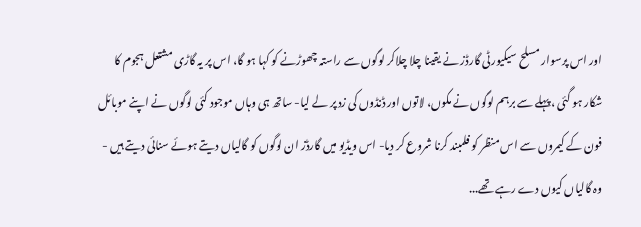اور اس پرسوار مسلح سیکیورٹی گارڈز نے یقینا چلا چلاکر لوگوں سے راستہ چھوڑنے کو کہا ہو گا، اس پر یہ گاڑی مشتعل ہجوم کا شکار ہو گئی ،پہلے سے برہم لوگوں نے مکوں، لاتوں اور ڈنڈوں کی زد پر لے لیا- ساتھ ہی وہاں موجود کئی لوگوں نے اپنے موبائل فون کے کیمروں سے اس منظر کو فلمبند کرنا شروع کر دیا- اس ویڈیو میں گارڈز ان لوگوں کو گالیاں دیتے ہوئے سنائی دیتے ہیں - وہ گالیاں کیوں دے رہے تھے...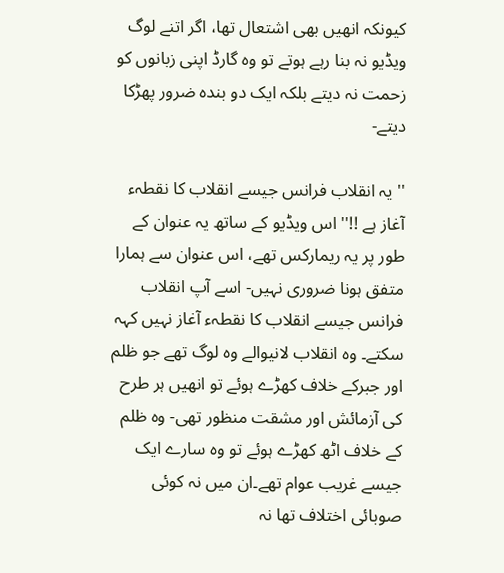کیونکہ انھیں بھی اشتعال تھا، اگر اتنے لوگ ویڈیو نہ بنا رہے ہوتے تو وہ گارڈ اپنی زبانوں کو زحمت نہ دیتے بلکہ ایک دو بندہ ضرور پھڑکا دیتے-

'' یہ انقلاب فرانس جیسے انقلاب کا نقطہء آغاز ہے !!'' اس ویڈیو کے ساتھ یہ عنوان کے طور پر یہ ریمارکس تھے، اس عنوان سے ہمارا متفق ہونا ضروری نہیں- اسے آپ انقلاب فرانس جیسے انقلاب کا نقطہء آغاز نہیں کہہ سکتے۔ وہ انقلاب لانیوالے وہ لوگ تھے جو ظلم اور جبرکے خلاف کھڑے ہوئے تو انھیں ہر طرح کی آزمائش اور مشقت منظور تھی- وہ ظلم کے خلاف اٹھ کھڑے ہوئے تو وہ سارے ایک جیسے غریب عوام تھے۔ان میں نہ کوئی صوبائی اختلاف تھا نہ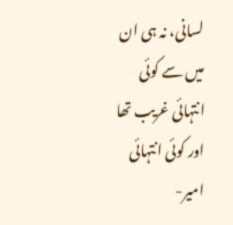لسانی، نہ ہی ان میں سے کوئی انتہائی غریب تھا اور کوئی انتہائی امیر-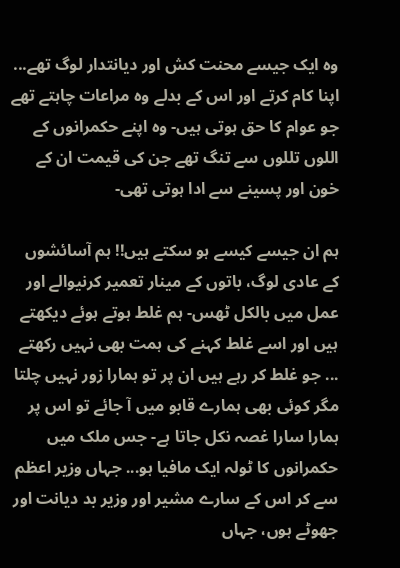وہ ایک جیسے محنت کش اور دیانتدار لوگ تھے... اپنا کام کرتے اور اس کے بدلے وہ مراعات چاہتے تھے جو عوام کا حق ہوتی ہیں- وہ اپنے حکمرانوں کے اللوں تللوں سے تنگ تھے جن کی قیمت ان کے خون اور پسینے سے ادا ہوتی تھی-

ہم ان جیسے کیسے ہو سکتے ہیں!! ہم آسائشوں کے عادی لوگ، باتوں کے مینار تعمیر کرنیوالے اور عمل میں بالکل ٹھس- ہم غلط ہوتے ہوئے دیکھتے ہیں اور اسے غلط کہنے کی ہمت بھی نہیں رکھتے ... جو غلط کر رہے ہیں ان پر تو ہمارا زور نہیں چلتا مگر کوئی بھی ہمارے قابو میں آ جائے تو اس پر ہمارا سارا غصہ نکل جاتا ہے- جس ملک میں حکمرانوں کا ٹولہ ایک مافیا ہو... جہاں وزیر اعظم سے کر اس کے سارے مشیر اور وزیر بد دیانت اور جھوٹے ہوں، جہاں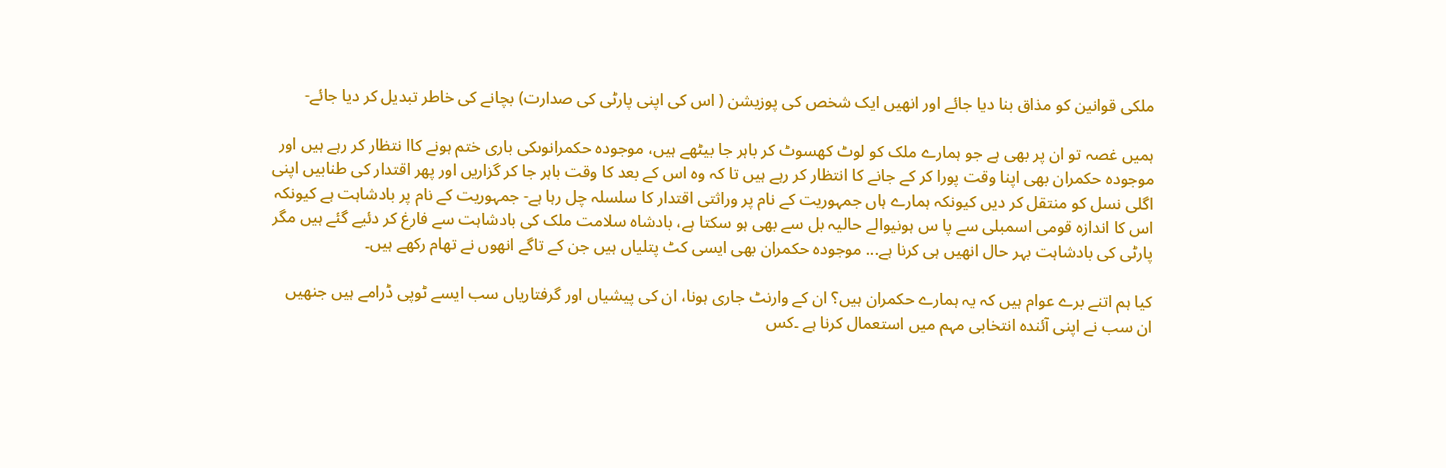ملکی قوانین کو مذاق بنا دیا جائے اور انھیں ایک شخص کی پوزیشن ( اس کی اپنی پارٹی کی صدارت) بچانے کی خاطر تبدیل کر دیا جائے-

ہمیں غصہ تو ان پر بھی ہے جو ہمارے ملک کو لوٹ کھسوٹ کر باہر جا بیٹھے ہیں، موجودہ حکمرانوںکی باری ختم ہونے کاا نتظار کر رہے ہیں اور موجودہ حکمران بھی اپنا وقت پورا کر کے جانے کا انتظار کر رہے ہیں تا کہ وہ اس کے بعد کا وقت باہر جا کر گزاریں اور پھر اقتدار کی طنابیں اپنی اگلی نسل کو منتقل کر دیں کیونکہ ہمارے ہاں جمہوریت کے نام پر وراثتی اقتدار کا سلسلہ چل رہا ہے- جمہوریت کے نام پر بادشاہت ہے کیونکہ اس کا اندازہ قومی اسمبلی سے پا س ہونیوالے حالیہ بل سے بھی ہو سکتا ہے، بادشاہ سلامت ملک کی بادشاہت سے فارغ کر دئیے گئے ہیں مگر پارٹی کی بادشاہت بہر حال انھیں ہی کرنا ہے... موجودہ حکمران بھی ایسی کٹ پتلیاں ہیں جن کے تاگے انھوں نے تھام رکھے ہیں۔

کیا ہم اتنے برے عوام ہیں کہ یہ ہمارے حکمران ہیں؟ ان کے وارنٹ جاری ہونا، ان کی پیشیاں اور گرفتاریاں سب ایسے ٹوپی ڈرامے ہیں جنھیں ان سب نے اپنی آئندہ انتخابی مہم میں استعمال کرنا ہے ۔کس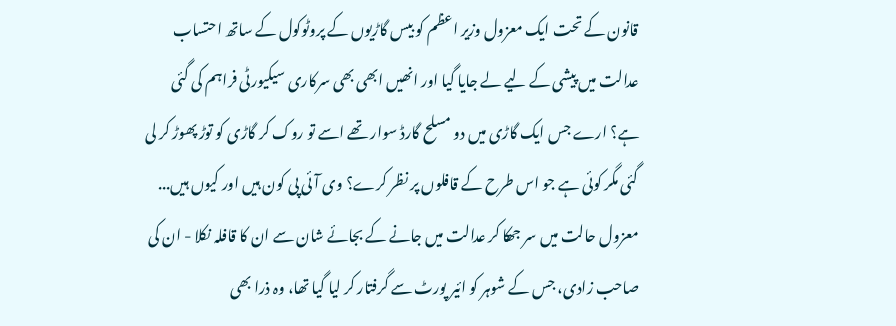قانون کے تحت ایک معزول وزیر اعظم کو بیس گاڑیوں کے پروٹوکول کے ساتھ احتساب عدالت میں پیشی کے لیے لے جایا گیا اور انھیں ابھی بھی سرکاری سیکیورٹی فراہم کی گئی ہے؟ ارے جس ایک گاڑی میں دو مسلح گارڈ سوار تھے اسے تو روک کر گاڑی کو توڑ پھوڑ کر لی گئی مگر کوئی ہے جو اس طرح کے قافلوں پر نظر کرے؟ وی آئی پی کون ہیں اور کیوں ہیں... معزول حالت میں سر جھکا کر عدالت میں جانے کے بجائے شان سے ان کا قافلہ نکلا - ان کی صاحب زادی، جس کے شوہر کو ائیر پورٹ سے گرفتار کر لیا گیا تھا، وہ ذرا بھی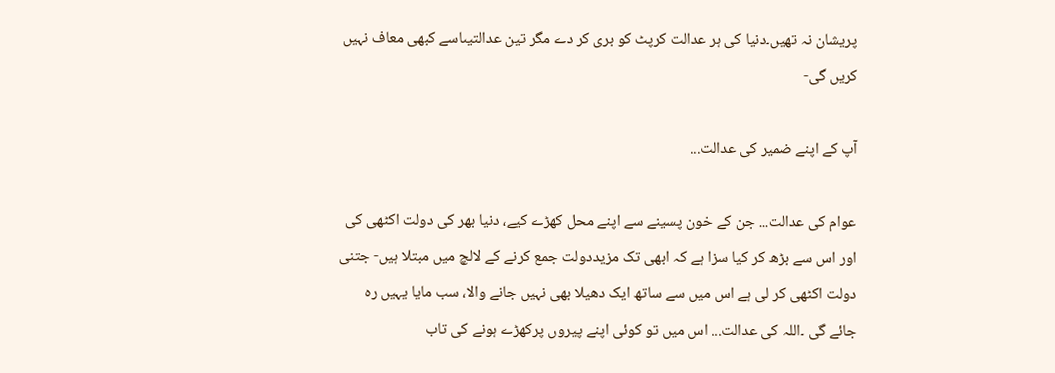پریشان نہ تھیں۔دنیا کی ہر عدالت کرپٹ کو بری کر دے مگر تین عدالتیںاسے کبھی معاف نہیں کریں گی-

آپ کے اپنے ضمیر کی عدالت...

عوام کی عدالت... جن کے خون پسینے سے اپنے محل کھڑے کیے، دنیا بھر کی دولت اکٹھی کی اور اس سے بڑھ کر کیا سزا ہے کہ ابھی تک مزیددولت جمع کرنے کے لالچ میں مبتلا ہیں- جتنی دولت اکٹھی کر لی ہے اس میں سے ساتھ ایک دھیلا بھی نہیں جانے والا، سب مایا یہیں رہ جائے گی ۔اللہ کی عدالت... اس میں تو کوئی اپنے پیروں پرکھڑے ہونے کی تاب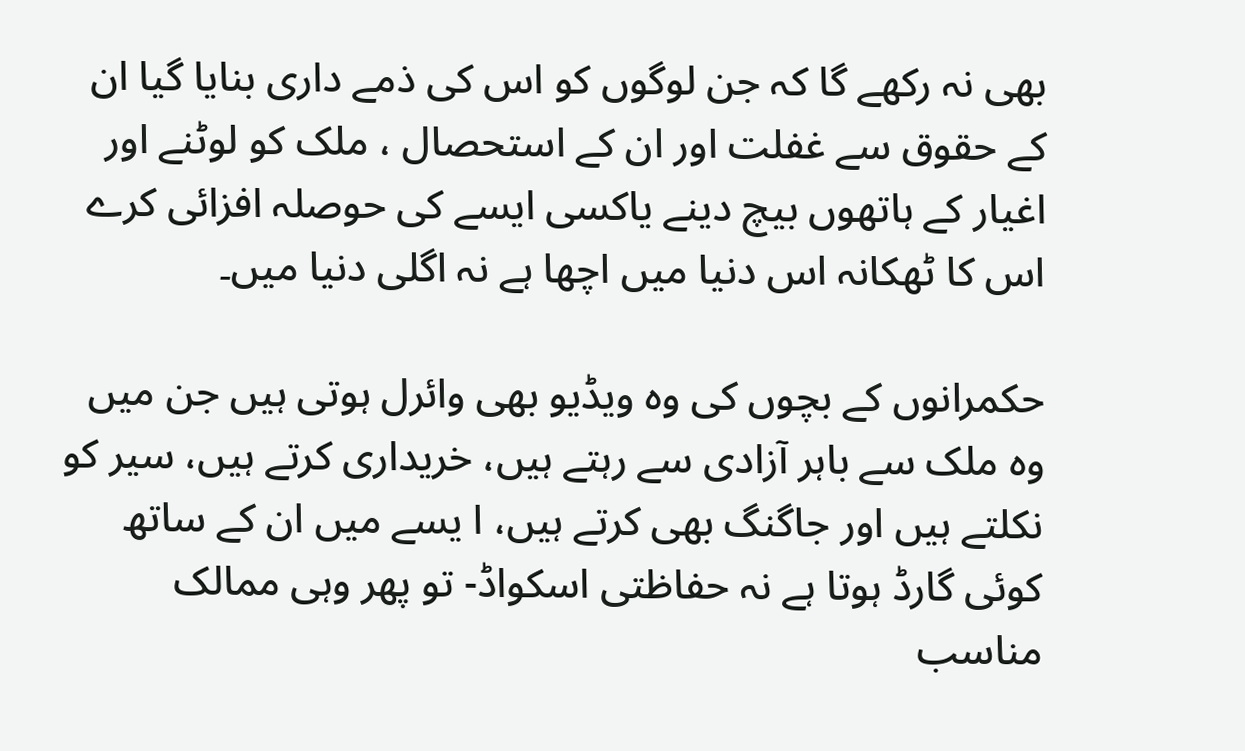بھی نہ رکھے گا کہ جن لوگوں کو اس کی ذمے داری بنایا گیا ان کے حقوق سے غفلت اور ان کے استحصال ، ملک کو لوٹنے اور اغیار کے ہاتھوں بیچ دینے یاکسی ایسے کی حوصلہ افزائی کرے اس کا ٹھکانہ اس دنیا میں اچھا ہے نہ اگلی دنیا میں۔

حکمرانوں کے بچوں کی وہ ویڈیو بھی وائرل ہوتی ہیں جن میں وہ ملک سے باہر آزادی سے رہتے ہیں، خریداری کرتے ہیں، سیر کو نکلتے ہیں اور جاگنگ بھی کرتے ہیں، ا یسے میں ان کے ساتھ کوئی گارڈ ہوتا ہے نہ حفاظتی اسکواڈ- تو پھر وہی ممالک مناسب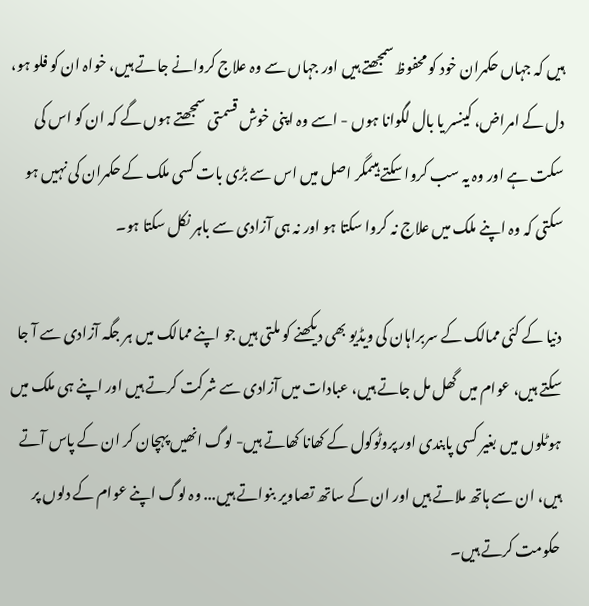ہیں کہ جہاں حکمران خود کو محفوظ سمجھتے ہیں اور جہاں سے وہ علاج کروانے جاتے ہیں، خواہ ان کو فلو ہو، دل کے امراض، کینسر یا بال لگوانا ہوں - اسے وہ اپنی خوش قسمتی سمجھتے ہوں گے کہ ان کو اس کی سکت ہے اور وہ یہ سب کروا سکتے ہیںمگر اصل میں اس سے بڑی بات کسی ملک کے حکمران کی نہیں ہو سکتی کہ وہ اپنے ملک میں علاج نہ کروا سکتا ہو اور نہ ہی آزادی سے باہر نکل سکتا ہو۔

دنیا کے کئی ممالک کے سربراہان کی ویڈیو بھی دیکھنے کو ملتی ہیں جو اپنے ممالک میں ہر جگہ آزادی سے آ جا سکتے ہیں، عوام میں گھل مل جاتے ہیں، عبادات میں آزادی سے شرکت کرتے ہیں اور اپنے ہی ملک میں ہوٹلوں میں بغیر کسی پابندی اور پروٹوکول کے کھانا کھاتے ہیں- لوگ انھیں پہچان کر ان کے پاس آتے ہیں، ان سے ہاتھ ملاتے ہیں اور ان کے ساتھ تصاویر بنواتے ہیں... وہ لوگ اپنے عوام کے دلوں پر حکومت کرتے ہیں۔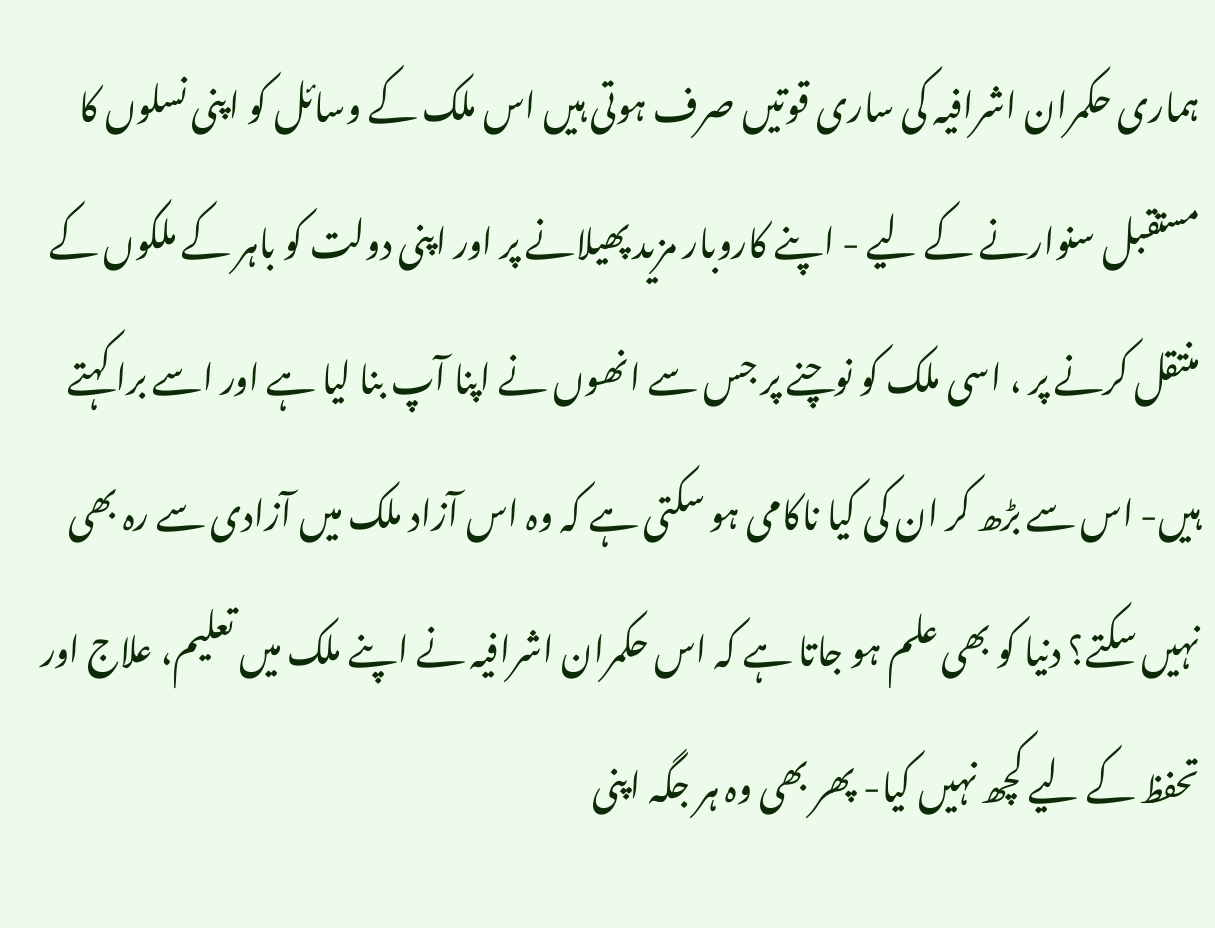ہماری حکمران اشرافیہ کی ساری قوتیں صرف ہوتی ہیں اس ملک کے وسائل کو اپنی نسلوں کا مستقبل سنوارنے کے لیے - اپنے کاروبار مزید پھیلانے پر اور اپنی دولت کو باہر کے ملکوں کے منتقل کرنے پر ، اسی ملک کو نوچنے پر جس سے انھوں نے اپنا آپ بنا لیا ہے اور اسے برا کہتے ہیں- اس سے بڑھ کر ان کی کیا ناکامی ہو سکتی ہے کہ وہ اس آزاد ملک میں آزادی سے رہ بھی نہیں سکتے؟ دنیا کو بھی علم ہو جاتا ہے کہ اس حکمران اشرافیہ نے اپنے ملک میں تعلیم، علاج اور تحفظ کے لیے کچھ نہیں کیا- پھر بھی وہ ہر جگہ اپنی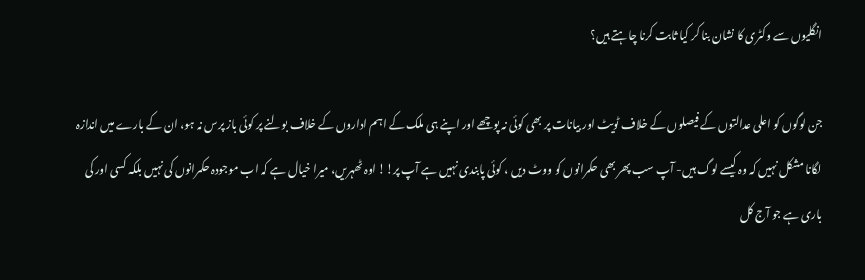انگلیوں سے وکٹری کا نشان بنا کر کیا ثابت کرنا چاہتے ہیں؟

جن لوگوں کو اعلی عدالتوں کے فیصلوں کے خلاف ٹویٹ اور بیانات پر بھی کوئی نہ پوچھے اور اپنے ہی ملک کے اہم اداروں کے خلاف بولنے پر کوئی باز پرس نہ ہو، ان کے بارے میں اندازہ لگانا مشکل نہیں کہ وہ کیسے لوگ ہیں- آپ سب پھر بھی حکمرانوں کو ووٹ دیں ، کوئی پابندی نہیں ہے آپ پر!! اوہ ٹھہریں، میرا خیال ہے کہ اب موجودہ حکمرانوں کی نہیں بلکہ کسی اور کی باری ہے جو آج کل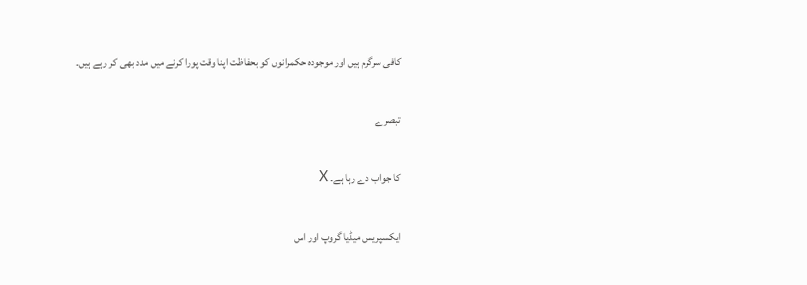کافی سرگرم ہیں اور موجودہ حکمرانوں کو بحفاظت اپنا وقت پورا کرنے میں مدد بھی کر رہے ہیں۔

تبصرے

کا جواب دے رہا ہے۔ X

ایکسپریس میڈیا گروپ اور اس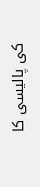کی پالیسی کا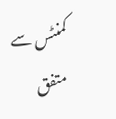کمنٹس سے متفق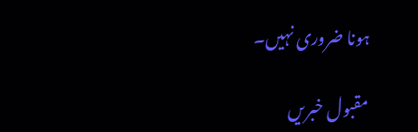ہونا ضروری نہیں۔

مقبول خبریں